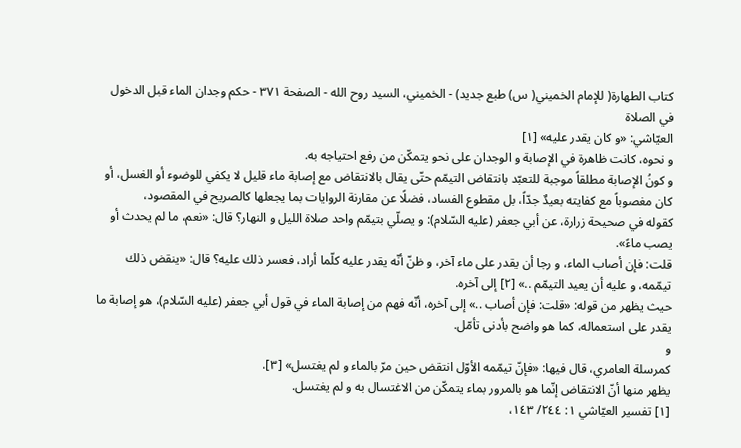كتاب الطهارة( للإمام الخميني( س) طبع جديد) - الخميني، السيد روح الله - الصفحة ٣٧١ - حكم وجدان الماء قبل الدخول في الصلاة
العيّاشي: «و كان يقدر عليه» [١]
و نحوه، كانت ظاهرة في الإصابة و الوجدان على نحو يتمكّن من رفع احتياجه به.
و كونُ الإصابة مطلقاً موجبة للتعبّد بانتقاض التيمّم حتّى يقال بالانتقاض مع إصابة ماء قليل لا يكفي للوضوء أو الغسل، أو كان مغصوباً مع كفايته بعيدٌ جدّاً، بل مقطوع الفساد، فضلًا عن مقارنة الروايات بما يجعلها كالصريح في المقصود،
كقوله في صحيحة زرارة، عن أبي جعفر (عليه السّلام): و يصلّي بتيمّم واحد صلاة الليل و النهار؟ قال: «نعم، ما لم يحدث أو يصب ماءً».
قلت: فإن أصاب الماء، و رجا أن يقدر على ماء آخر، و ظنّ أنّه يقدر عليه كلّما أراد، فعسر ذلك عليه؟ قال: «ينقض ذلك تيمّمه، و عليه أن يعيد التيمّم ..» [٢] إلى آخره.
حيث يظهر من قوله: «قلت: فإن أصاب ..» إلى آخره، أنّه فهم من إصابة الماء في قول أبي جعفر (عليه السّلام)، هو إصابة ما يقدر على استعماله، كما هو واضح بأدنى تأمّل.
و
كمرسلة العامري، قال فيها: «فإنّ تيمّمه الأوّل انتقض حين مرّ بالماء و لم يغتسل» [٣].
يظهر منها أنّ الانتقاض إنّما هو بالمرور بماء يتمكّن من الاغتسال به و لم يغتسل.
[١] تفسير العيّاشي ١: ٢٤٤/ ١٤٣،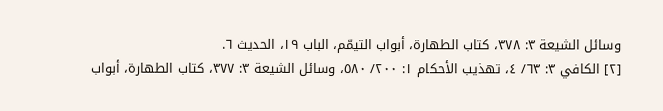وسائل الشيعة ٣: ٣٧٨، كتاب الطهارة، أبواب التيمّم، الباب ١٩، الحديث ٦.
[٢] الكافي ٣: ٦٣/ ٤، تهذيب الأحكام ١: ٢٠٠/ ٥٨٠، وسائل الشيعة ٣: ٣٧٧، كتاب الطهارة، أبواب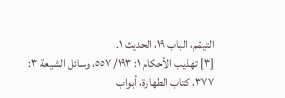التيمّم، الباب ١٩، الحديث ١.
[٣] تهذيب الأحكام ١: ١٩٣/ ٥٥٧، وسائل الشيعة ٣: ٣٧٧، كتاب الطهارة، أبواب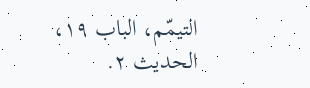التيمّم، الباب ١٩، الحديث ٢.